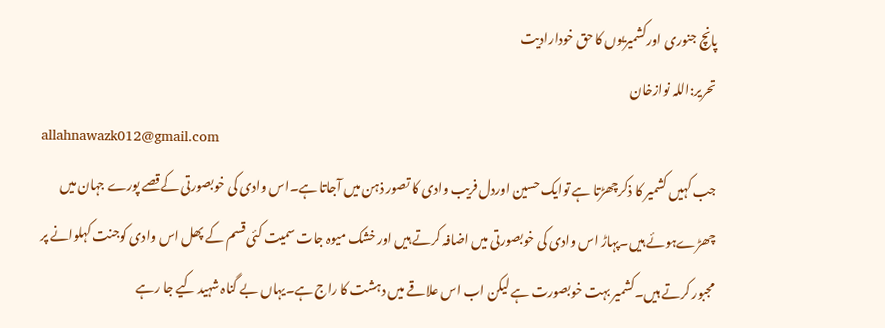پانچ جنوری اورکشمیریوں کا حق خودارادیت
تحریر:اللہ نوازخان
allahnawazk012@gmail.com
جب کہیں کشمیر کا ذکرچھڑتا ہے توایک حسین اوردل فریب وادی کا تصور ذہن میں آجاتا ہے۔اس وادی کی خوبصورتی کےقصے پورے جہان میں چھڑےہوئے ہیں۔پہاڑ اس وادی کی خوبصورتی میں اضافہ کرتے ہیں اور خشک میوہ جات سمیت کئی قسم کے پھل اس وادی کوجنت کہلوانے پر مجبور کرتے ہیں۔کشمیر بہت خوبصورت ہے لیکن اب اس علاقے میں دہشت کا راج ہے۔یہاں بے گناہ شہید کیے جا رہے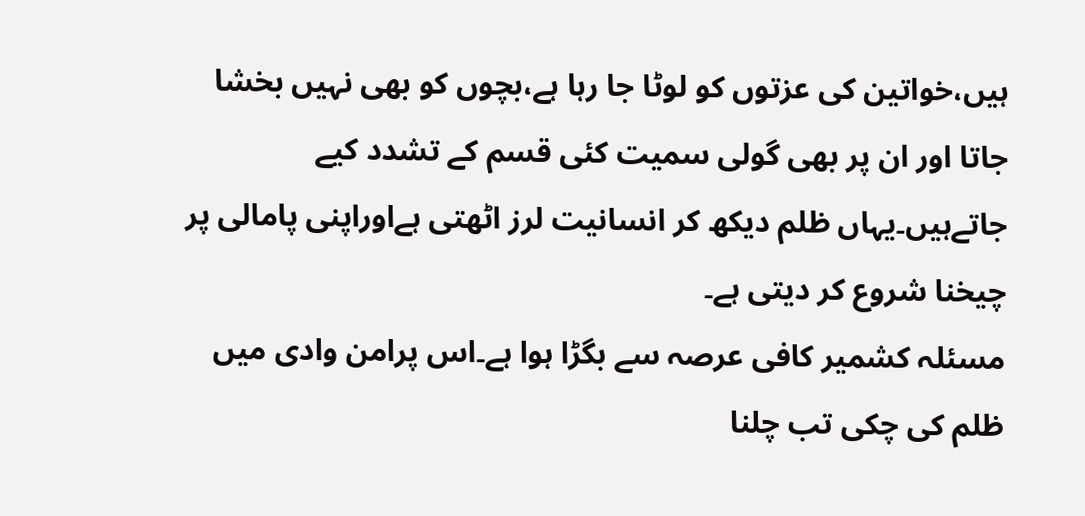ہیں،خواتین کی عزتوں کو لوٹا جا رہا ہے،بچوں کو بھی نہیں بخشا جاتا اور ان پر بھی گولی سمیت کئی قسم کے تشدد کیے جاتےہیں۔یہاں ظلم دیکھ کر انسانیت لرز اٹھتی ہےاوراپنی پامالی پر چیخنا شروع کر دیتی ہے۔
مسئلہ کشمیر کافی عرصہ سے بگڑا ہوا ہے۔اس پرامن وادی میں ظلم کی چکی تب چلنا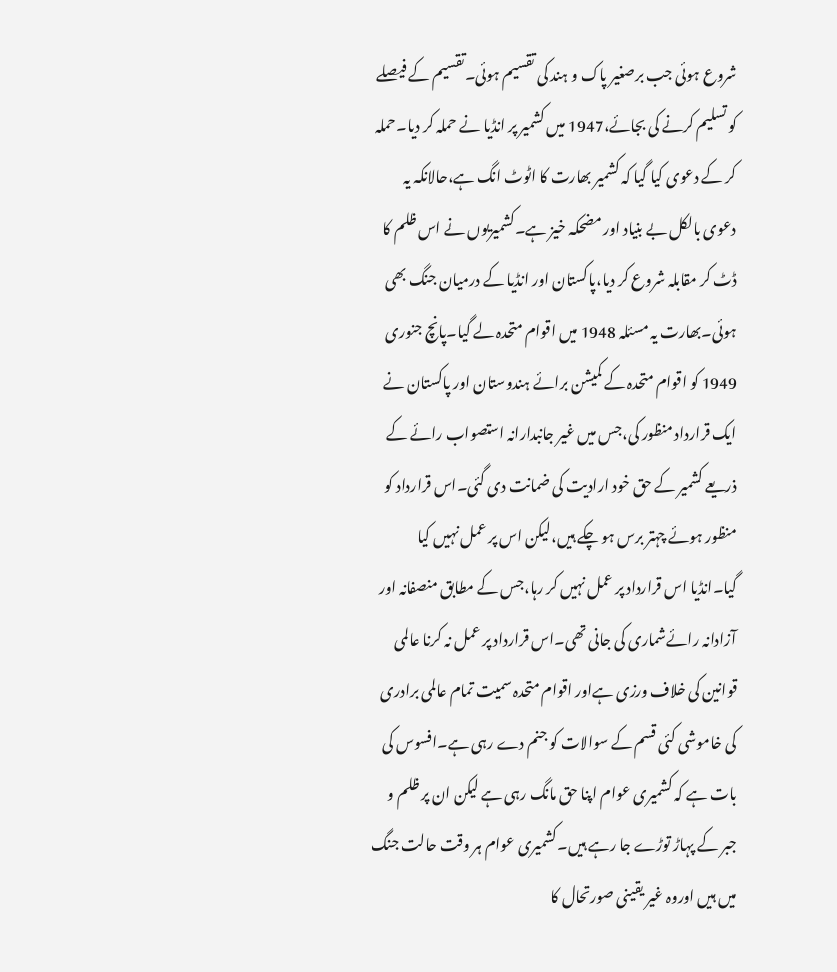شروع ہوئی جب برصغیر پاک و ہند کی تقسیم ہوئی۔تقسیم کے فیصلے کو تسلیم کرنے کی بجائے،1947 میں کشمیر پر انڈیا نے حملہ کر دیا۔حملہ کر کے دعوی کیا گیا کہ کشمیر بھارت کا اٹوٹ انگ ہے،حالانکہ یہ دعوی بالکل بے بنیاد اور مضحکہ خیز ہے۔کشمیریوں نے اس ظلم کا ڈٹ کر مقابلہ شروع کر دیا،پاکستان اور انڈیا کے درمیان جنگ بھی ہوئی۔بھارت یہ مسئلہ 1948 میں اقوام متحدہ لے گیا۔پانچ جنوری 1949 کو اقوام متحدہ کے کمیشن برائے ہندوستان اور پاکستان نے ایک قرارداد منظور کی،جس میں غیر جانبدارانہ استصواب رائے کے ذریعے کشمیر کے حق خود ارادیت کی ضمانت دی گئی۔اس قرارداد کو منظور ہوئے چہتر برس ہو چکے ہیں،لیکن اس پر عمل نہیں کیا گیا۔انڈیا اس قرارداد پر عمل نہیں کر رہا،جس کے مطابق منصفانہ اور آزادانہ رائےشماری کی جانی تھی۔اس قرارداد پر عمل نہ کرنا عالمی قوانین کی خلاف ورزی ہےاور اقوام متحدہ سمیت تمام عالمی برادری کی خاموشی کئی قسم کے سوالات کو جنم دے رہی ہے۔افسوس کی بات ہے کہ کشمیری عوام اپنا حق مانگ رہی ہے لیکن ان پر ظلم و جبر کے پہاڑ توڑے جا رہے ہیں۔کشمیری عوام ہر وقت حالت جنگ میں ہیں اوروہ غیر یقینی صورتحال کا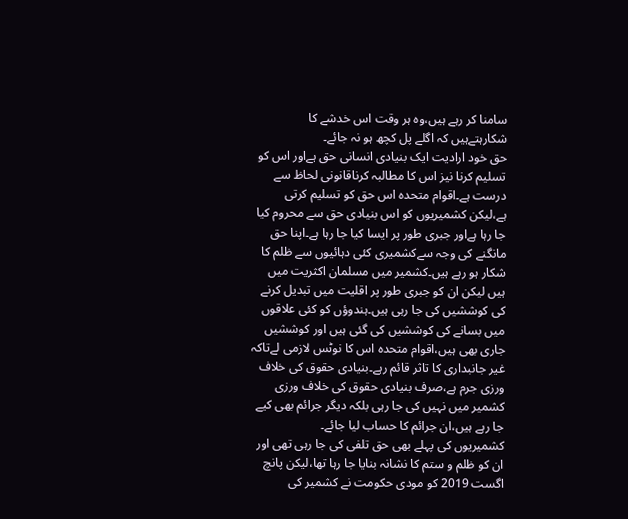سامنا کر رہے ہیں،وہ ہر وقت اس خدشے کا شکارہتےہیں کہ اگلے پل کچھ ہو نہ جائے۔
حق خود ارادیت ایک بنیادی انسانی حق ہےاور اس کو تسلیم کرنا نیز اس کا مطالبہ کرناقانونی لحاظ سے درست ہے۔اقوام متحدہ اس حق کو تسلیم کرتی ہے،لیکن کشمیریوں کو اس بنیادی حق سے محروم کیا جا رہا ہےاور جبری طور پر ایسا کیا جا رہا ہے۔اپنا حق مانگنے کی وجہ سےکشمیری کئی دہائیوں سے ظلم کا شکار ہو رہے ہیں۔کشمیر میں مسلمان اکثریت میں ہیں لیکن ان کو جبری طور پر اقلیت میں تبدیل کرنے کی کوششیں کی جا رہی ہیں۔ہندوؤں کو کئی علاقوں میں بسانے کی کوششیں کی گئی ہیں اور کوششیں جاری بھی ہیں،اقوام متحدہ اس کا نوٹس لازمی لےتاکہ غیر جانبداری کا تاثر قائم رہے۔بنیادی حقوق کی خلاف ورزی جرم ہے،صرف بنیادی حقوق کی خلاف ورزی کشمیر میں نہیں کی جا رہی بلکہ دیگر جرائم بھی کیے جا رہے ہیں،ان جرائم کا حساب لیا جائے۔
کشمیریوں کی پہلے بھی حق تلفی کی جا رہی تھی اور ان کو ظلم و ستم کا نشانہ بنایا جا رہا تھا،لیکن پانچ اگست 2019 کو مودی حکومت نے کشمیر کی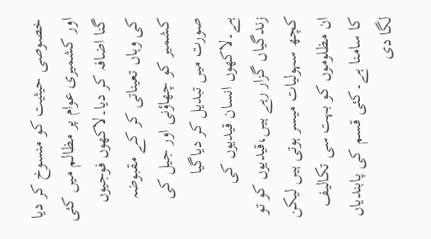خصوصی حیثیت کو منسوخ کر دیا اور کشمیری عوام پر مظالم میں کئی گنا اضافہ کر دیا۔لاکھوں فوجیوں کی وہاں تعیناتی کر کے مقبوضہ کشمیر کو چھاؤنی اور جیل کی صورت میں تبدیل کر دیاگیا ہے۔لاکھوں انسان قیدیوں کی زندگیاں گزار رہے ہیں،قیدیوں کو تو کچھ سہولیات میسر ہوتی ہیں لیکن ان مظلوموں کو بہت سی تکالیف کا سامنا ہے۔کئی قسم کی پابندیاں لگا دی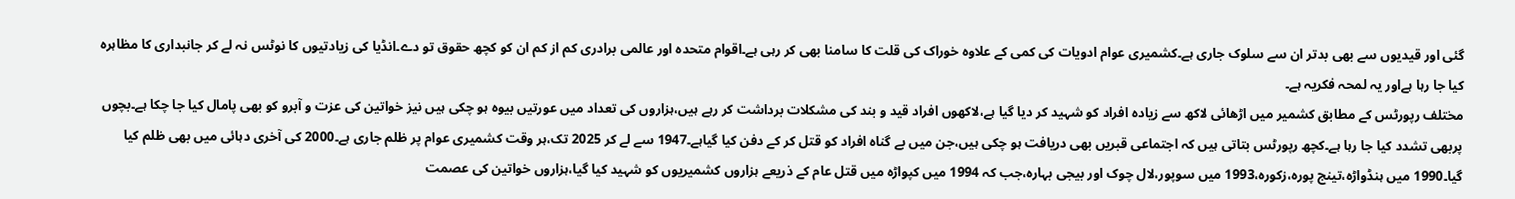گئی اور قیدیوں سے بھی بدتر ان سے سلوک جاری ہے۔کشمیری عوام ادویات کی کمی کے علاوہ خوراک کی قلت کا سامنا بھی کر رہی ہے۔اقوام متحدہ اور عالمی برادری کم از کم ان کو کچھ حقوق تو دے۔انڈیا کی زیادتیوں کا نوٹس نہ لے کر جانبداری کا مظاہرہ کیا جا رہا ہےاور یہ لمحہ فکریہ ہے۔
مختلف رپورٹس کے مطابق کشمیر میں اڑھائی لاکھ سے زیادہ افراد کو شہید کر دیا گیا ہے،لاکھوں افراد قید و بند کی مشکلات برداشت کر رہے ہیں،ہزاروں کی تعداد میں عورتیں بیوہ ہو چکی ہیں نیز خواتین کی عزت و آبرو کو بھی پامال کیا جا چکا ہے۔بچوں پربھی تشدد کیا جا رہا ہے۔کچھ رپورٹس بتاتی ہیں کہ اجتماعی قبریں بھی دریافت ہو چکی ہیں،جن میں بے گناہ افراد کو قتل کر کے دفن کیا گیاہے۔1947 سے لے کر 2025 تک،ہر وقت کشمیری عوام پر ظلم جاری ہے۔2000 کی آخری دہائی میں بھی ظلم کیا گیا۔1990 میں ہنڈواڑہ،تینج پورہ،زکورہ،1993 میں سوپور،لال چوک اور بیجی بہارہ،جب کہ 1994 میں کپواڑہ میں قتل عام کے ذریعے ہزاروں کشمیریوں کو شہید کیا گیا،ہزاروں خواتین کی عصمت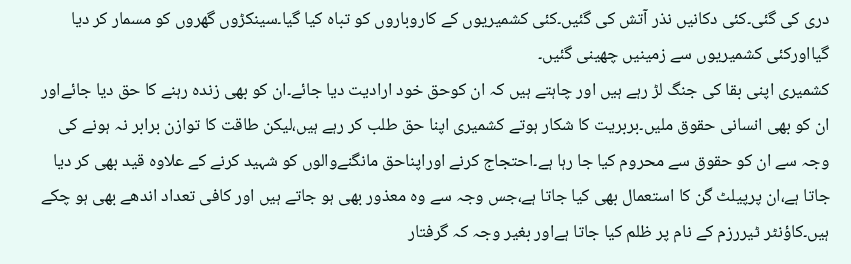دری کی گئی۔کئی دکانیں نذر آتش کی گئیں۔کئی کشمیریوں کے کاروباروں کو تباہ کیا گیا۔سینکڑوں گھروں کو مسمار کر دیا گیااورکئی کشمیریوں سے زمینیں چھینی گئیں۔
کشمیری اپنی بقا کی جنگ لڑ رہے ہیں اور چاہتے ہیں کہ ان کوحق خود ارادیت دیا جائے۔ان کو بھی زندہ رہنے کا حق دیا جائےاور ان کو بھی انسانی حقوق ملیں۔بربریت کا شکار ہوتے کشمیری اپنا حق طلب کر رہے ہیں،لیکن طاقت کا توازن برابر نہ ہونے کی وجہ سے ان کو حقوق سے محروم کیا جا رہا ہے۔احتجاج کرنے اوراپناحق مانگنےوالوں کو شہید کرنے کے علاوہ قید بھی کر دیا جاتا ہے،ان پرپیلٹ گن کا استعمال بھی کیا جاتا ہے،جس وجہ سے وہ معذور بھی ہو جاتے ہیں اور کافی تعداد اندھے بھی ہو چکے ہیں۔کاؤنٹر ٹیررزم کے نام پر ظلم کیا جاتا ہےاور بغیر وجہ کہ گرفتار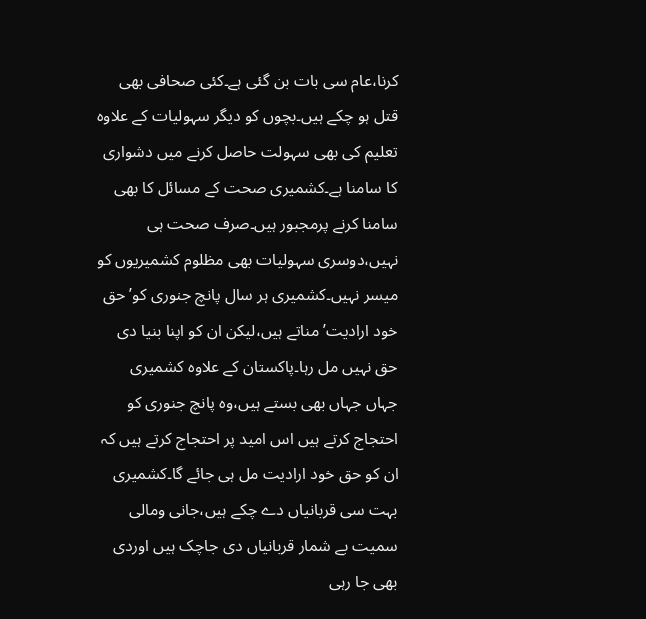کرنا،عام سی بات بن گئی ہے۔کئی صحافی بھی قتل ہو چکے ہیں۔بچوں کو دیگر سہولیات کے علاوہ تعلیم کی بھی سہولت حاصل کرنے میں دشواری کا سامنا ہے۔کشمیری صحت کے مسائل کا بھی سامنا کرنے پرمجبور ہیں۔صرف صحت ہی نہیں،دوسری سہولیات بھی مظلوم کشمیریوں کو میسر نہیں۔کشمیری ہر سال پانچ جنوری کو’حق خود ارادیت’مناتے ہیں،لیکن ان کو اپنا بنیا دی حق نہیں مل رہا۔پاکستان کے علاوہ کشمیری جہاں جہاں بھی بستے ہیں،وہ پانچ جنوری کو احتجاج کرتے ہیں اس امید پر احتجاج کرتے ہیں کہ ان کو حق خود ارادیت مل ہی جائے گا۔کشمیری بہت سی قربانیاں دے چکے ہیں،جانی ومالی سمیت بے شمار قربانیاں دی جاچک ہیں اوردی بھی جا رہی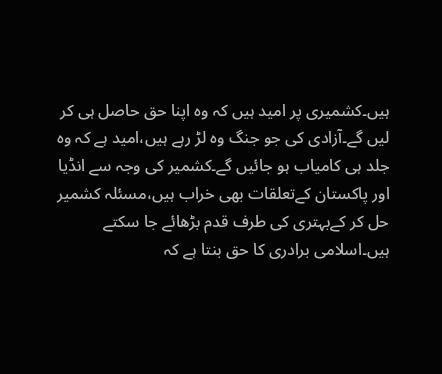ہیں۔کشمیری پر امید ہیں کہ وہ اپنا حق حاصل ہی کر لیں گے۔آزادی کی جو جنگ وہ لڑ رہے ہیں،امید ہے کہ وہ جلد ہی کامیاب ہو جائیں گے۔کشمیر کی وجہ سے انڈیا اور پاکستان کےتعلقات بھی خراب ہیں،مسئلہ کشمیر حل کر کےبہتری کی طرف قدم بڑھائے جا سکتے ہیں۔اسلامی برادری کا حق بنتا ہے کہ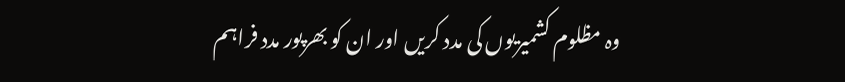وہ مظلوم کشمیریوں کی مدد کریں اور ان کو بھرپور مدد فراہم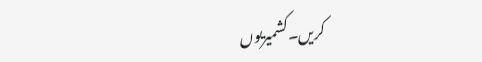کریں۔کشمیریوں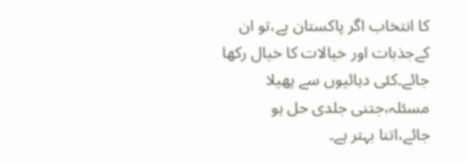کا انتخاب اگر پاکستان ہے،تو ان کےجذبات اور خیالات کا خیال رکھا جائے۔کئی دہائیوں سے پھیلا مسئلہ،جتنی جلدی حل ہو جائے،اتنا بہتر ہے۔